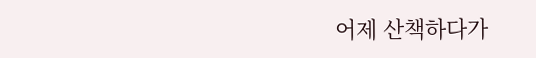어제 산책하다가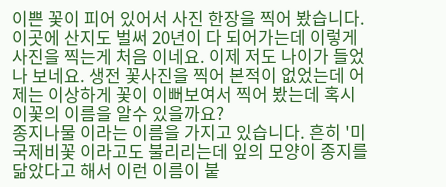이쁜 꽃이 피어 있어서 사진 한장을 찍어 봤습니다. 이곳에 산지도 벌써 20년이 다 되어가는데 이렇게 사진을 찍는게 처음 이네요. 이제 저도 나이가 들었나 보네요. 생전 꽃사진을 찍어 본적이 없었는데 어제는 이상하게 꽃이 이뻐보여서 찍어 봤는데 혹시 이꽃의 이름을 알수 있을까요?
종지나물 이라는 이름을 가지고 있습니다. 흔히 '미국제비꽃 이라고도 불리리는데 잎의 모양이 종지를 닮았다고 해서 이런 이름이 붙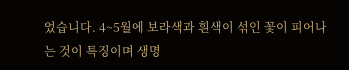었습니다. 4~5월에 보라색과 흰색이 섞인 꽃이 피어나는 것이 특징이며 생명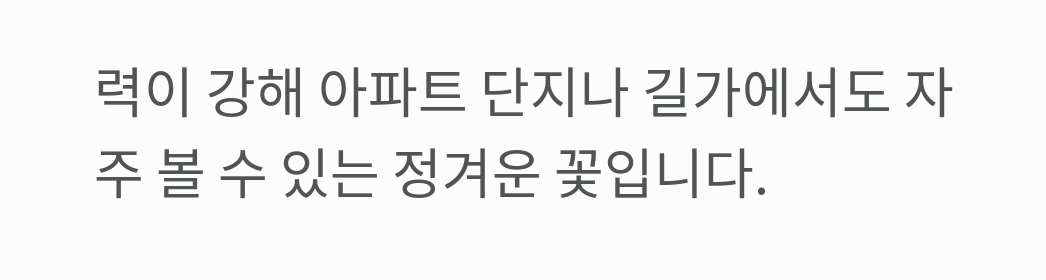력이 강해 아파트 단지나 길가에서도 자주 볼 수 있는 정겨운 꽃입니다.